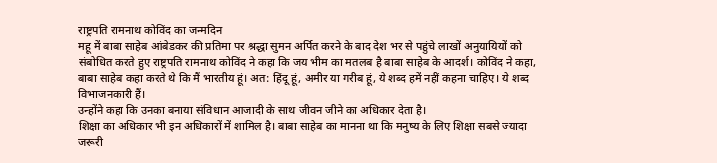राष्ट्रपति रामनाथ कोविंद का जन्मदिन
महू में बाबा साहेब आंबेडकर की प्रतिमा पर श्रद्धा सुमन अर्पित करने के बाद देश भर से पहुंचे लाखों अनुयायियों को संबोधित करते हुए राष्ट्रपति रामनाथ कोविंद ने कहा कि जय भीम का मतलब है बाबा साहेब के आदर्श। कोविंद ने कहा, बाबा साहेब कहा करते थे कि मैं भारतीय हूं। अत: हिंदू हूं, अमीर या गरीब हूं, ये शब्द हमें नहीं कहना चाहिए। ये शब्द विभाजनकारी हैं।
उन्होंने कहा कि उनका बनाया संविधान आजादी के साथ जीवन जीने का अधिकार देता है।
शिक्षा का अधिकार भी इन अधिकारों में शामिल है। बाबा साहेब का मानना था कि मनुष्य के लिए शिक्षा सबसे ज्यादा जरूरी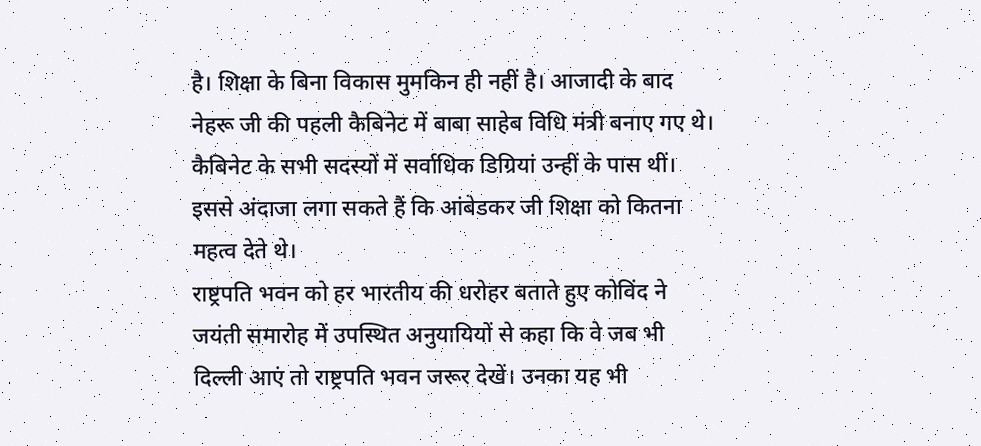है। शिक्षा के बिना विकास मुमकिन ही नहीं है। आजादी के बाद नेहरू जी की पहली कैबिनेट में बाबा साहेब विधि मंत्री बनाए गए थे। कैबिनेट के सभी सदस्यों में सर्वाधिक डिग्रियां उन्हीं के पास थीं। इससे अंदाजा लगा सकते हैं कि आंबेडकर जी शिक्षा को कितना महत्व देते थे।
राष्ट्रपति भवन को हर भारतीय की धरोहर बताते हुए कोविंद ने जयंती समारोह में उपस्थित अनुयायियों से कहा कि वे जब भी दिल्ली आएं तो राष्ट्रपति भवन जरूर देखें। उनका यह भी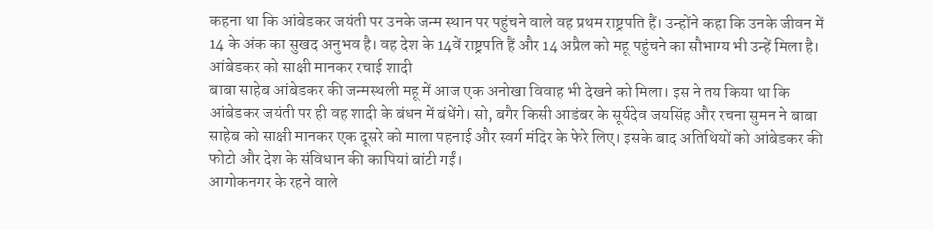कहना था कि आंबेडकर जयंती पर उनके जन्म स्थान पर पहुंचने वाले वह प्रथम राष्ट्रपति हैं। उन्होंने कहा कि उनके जीवन में 14 के अंक का सुखद अनुभव है। वह देश के 14वें राष्ट्रपति हैं और 14 अप्रैल को महू पहुंचने का सौभाग्य भी उन्हें मिला है।
आंबेडकर को साक्षी मानकर रचाई शादी
बाबा साहेब आंबेडकर की जन्मस्थली महू में आज एक अनोखा विवाह भी देखने को मिला। इस ने तय किया था कि आंबेडकर जयंती पर ही वह शादी के बंधन में बंधेंगे। सो, बगैर किसी आडंबर के सूर्यदेव जयसिंह और रचना सुमन ने बाबा साहेब को साक्षी मानकर एक दूसरे को माला पहनाई और स्वर्ग मंदिर के फेरे लिए। इसके बाद अतिथियों को आंबेडकर की फोटो और देश के संविधान की कापियां बांटी गईं।
आगोकनगर के रहने वाले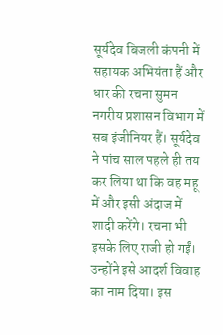सूर्यदेव बिजली कंपनी में सहायक अभियंता हैं और धार की रचना सुमन नगरीय प्रशासन विभाग में सब इंजीनियर हैं। सूर्यदेव ने पांच साल पहले ही तय कर लिया था कि वह महू में और इसी अंदाज में शादी करेंगे। रचना भी इसके लिए राजी हो गईं। उन्होंने इसे आदर्श विवाह का नाम दिया। इस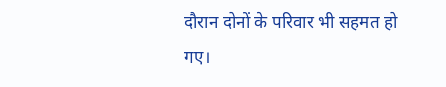दौरान दोनों के परिवार भी सहमत हो गए।